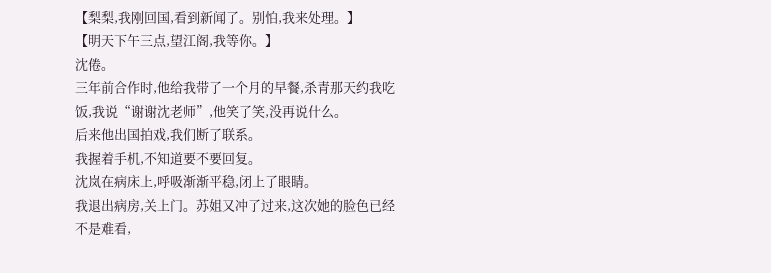【梨梨,我刚回国,看到新闻了。别怕,我来处理。】
【明天下午三点,望江阁,我等你。】
沈倦。
三年前合作时,他给我带了一个月的早餐,杀青那天约我吃饭,我说“谢谢沈老师”,他笑了笑,没再说什么。
后来他出国拍戏,我们断了联系。
我握着手机,不知道要不要回复。
沈岚在病床上,呼吸渐渐平稳,闭上了眼睛。
我退出病房,关上门。苏姐又冲了过来,这次她的脸色已经不是难看,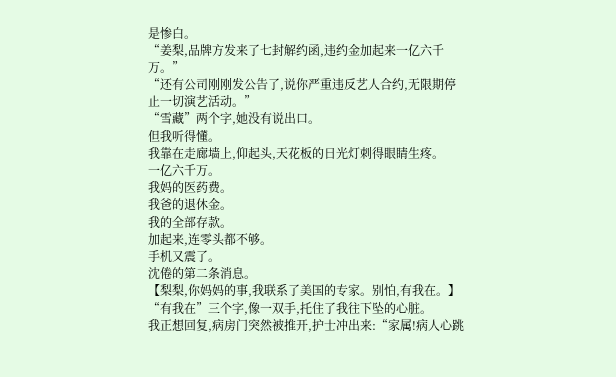是惨白。
“姜梨,品牌方发来了七封解约函,违约金加起来一亿六千万。”
“还有公司刚刚发公告了,说你严重违反艺人合约,无限期停止一切演艺活动。”
“雪藏”两个字,她没有说出口。
但我听得懂。
我靠在走廊墙上,仰起头,天花板的日光灯刺得眼睛生疼。
一亿六千万。
我妈的医药费。
我爸的退休金。
我的全部存款。
加起来,连零头都不够。
手机又震了。
沈倦的第二条消息。
【梨梨,你妈妈的事,我联系了美国的专家。别怕,有我在。】
“有我在”三个字,像一双手,托住了我往下坠的心脏。
我正想回复,病房门突然被推开,护士冲出来:“家属!病人心跳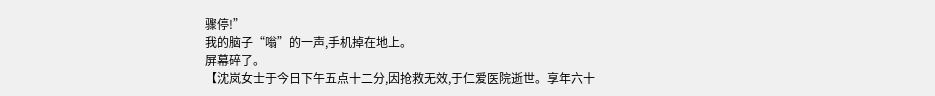骤停!”
我的脑子“嗡”的一声,手机掉在地上。
屏幕碎了。
【沈岚女士于今日下午五点十二分,因抢救无效,于仁爱医院逝世。享年六十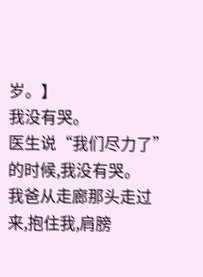岁。】
我没有哭。
医生说“我们尽力了”的时候,我没有哭。
我爸从走廊那头走过来,抱住我,肩膀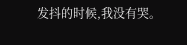发抖的时候,我没有哭。